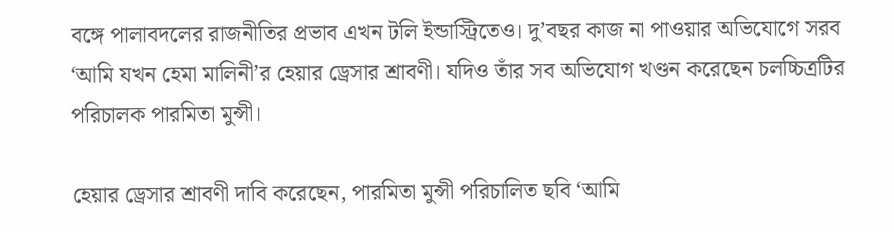বঙ্গে পালাবদলের রাজনীতির প্রভাব এখন টলি ইন্ডাস্ট্রিতেও। দু’বছর কাজ না পাওয়ার অভিযোগে সরব ‘আমি যখন হেমা মালিনী’র হেয়ার ড্রেসার শ্রাবণী। যদিও তাঁর সব অভিযোগ খণ্ডন করেছেন চলচ্চিত্রটির পরিচালক পারমিতা মুন্সী।

হেয়ার ড্রেসার শ্রাবণী দাবি করেছেন, পারমিতা মুন্সী পরিচালিত ছবি ‘আমি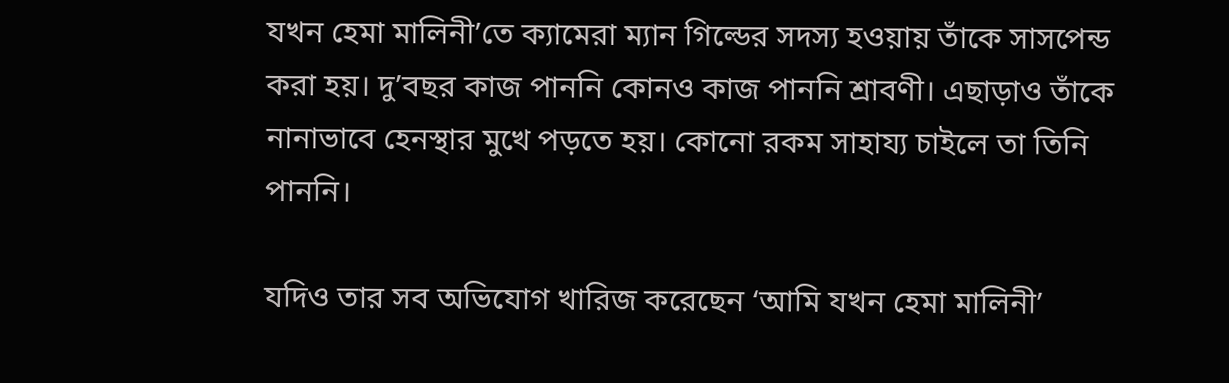যখন হেমা মালিনী’তে ক্যামেরা ম্যান গিল্ডের সদস্য হওয়ায় তাঁকে সাসপেন্ড করা হয়। দু’বছর কাজ পাননি কোনও কাজ পাননি শ্রাবণী। এছাড়াও তাঁকে নানাভাবে হেনস্থার মুখে পড়তে হয়। কোনো রকম সাহায্য চাইলে তা তিনি পাননি।

যদিও তার সব অভিযোগ খারিজ করেছেন ‘আমি যখন হেমা মালিনী’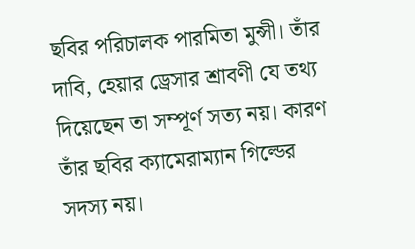ছবির পরিচালক পারমিতা মুন্সী। তাঁর দাবি, হেয়ার ড্রেসার শ্রাবণী যে তথ্য দিয়েছেন তা সম্পূর্ণ সত্য নয়। কারণ তাঁর ছবির ক্যামেরাম্যান গিল্ডের সদস্য নয়।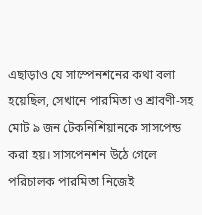এছাড়াও যে সাস্পেনশনের কথা বলা হয়েছিল, সেখানে পারমিতা ও শ্রাবণী-সহ মোট ৯ জন টেকনিশিয়ানকে সাসপেন্ড করা হয়। সাসপেনশন উঠে গেলে পরিচালক পারমিতা নিজেই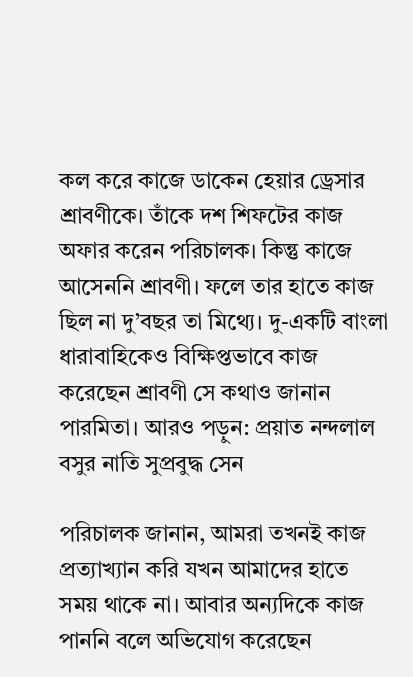কল করে কাজে ডাকেন হেয়ার ড্রেসার শ্রাবণীকে। তাঁকে দশ শিফটের কাজ অফার করেন পরিচালক। কিন্তু কাজে আসেননি শ্রাবণী। ফলে তার হাতে কাজ ছিল না দু’বছর তা মিথ্যে। দু-একটি বাংলা ধারাবাহিকেও বিক্ষিপ্তভাবে কাজ করেছেন শ্রাবণী সে কথাও জানান পারমিতা। আরও পড়ুন: প্রয়াত নন্দলাল বসুর নাতি সুপ্রবুদ্ধ সেন

পরিচালক জানান, আমরা তখনই কাজ প্রত্যাখ্যান করি যখন আমাদের হাতে সময় থাকে না। আবার অন্যদিকে কাজ পাননি বলে অভিযোগ করেছেন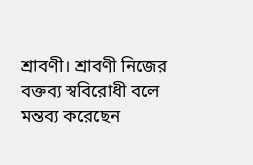শ্রাবণী। শ্রাবণী নিজের বক্তব্য স্ববিরোধী বলে মন্তব্য করেছেন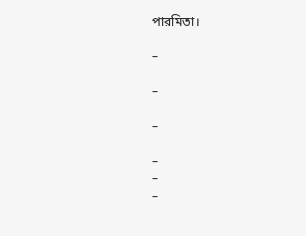পারমিতা।

–

–

–

–
–
–